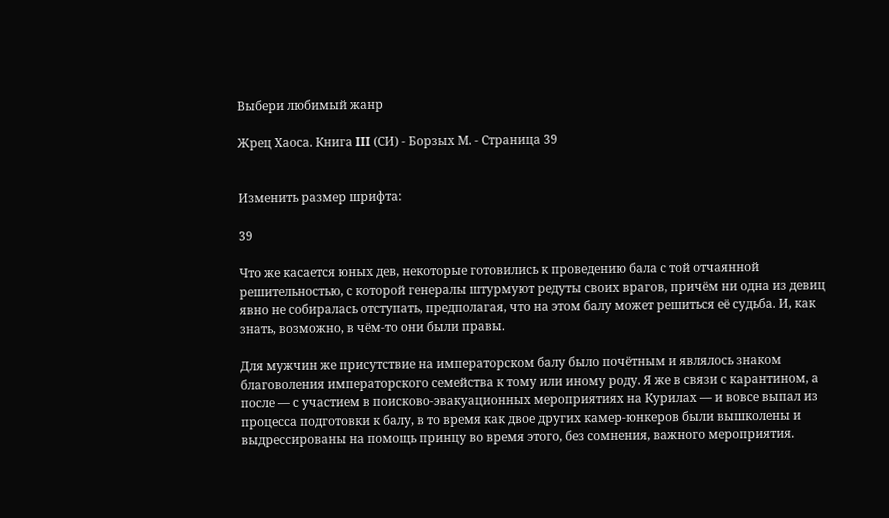Выбери любимый жанр

Жрец Хаоса. Книга III (СИ) - Борзых М. - Страница 39


Изменить размер шрифта:

39

Что же касается юных дев, некоторые готовились к проведению бала с той отчаянной решительностью, с которой генералы штурмуют редуты своих врагов, причём ни одна из девиц явно не собиралась отступать, предполагая, что на этом балу может решиться её судьба. И, как знать, возможно, в чём-то они были правы.

Для мужчин же присутствие на императорском балу было почётным и являлось знаком благоволения императорского семейства к тому или иному роду. Я же в связи с карантином, а после — с участием в поисково-эвакуационных мероприятиях на Курилах — и вовсе выпал из процесса подготовки к балу, в то время как двое других камер-юнкеров были вышколены и выдрессированы на помощь принцу во время этого, без сомнения, важного мероприятия.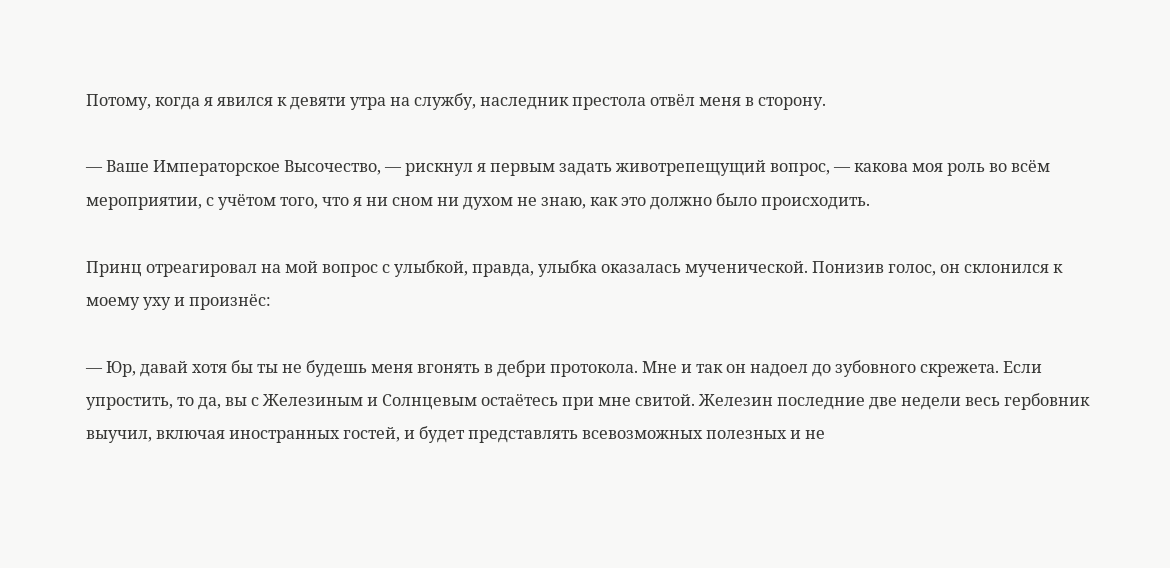Потому, когда я явился к девяти утра на службу, наследник престола отвёл меня в сторону.

— Ваше Императорское Высочество, — рискнул я первым задать животрепещущий вопрос, — какова моя роль во всём мероприятии, с учётом того, что я ни сном ни духом не знаю, как это должно было происходить.

Принц отреагировал на мой вопрос с улыбкой, правда, улыбка оказалась мученической. Понизив голос, он склонился к моему уху и произнёс:

— Юр, давай хотя бы ты не будешь меня вгонять в дебри протокола. Мне и так он надоел до зубовного скрежета. Если упростить, то да, вы с Железиным и Солнцевым остаётесь при мне свитой. Железин последние две недели весь гербовник выучил, включая иностранных гостей, и будет представлять всевозможных полезных и не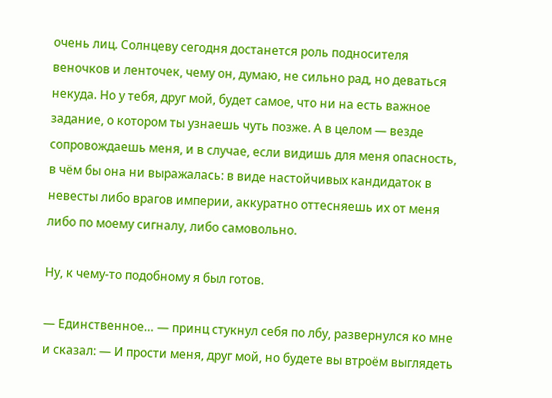очень лиц. Солнцеву сегодня достанется роль подносителя веночков и ленточек, чему он, думаю, не сильно рад, но деваться некуда. Но у тебя, друг мой, будет самое, что ни на есть важное задание, о котором ты узнаешь чуть позже. А в целом — везде сопровождаешь меня, и в случае, если видишь для меня опасность, в чём бы она ни выражалась: в виде настойчивых кандидаток в невесты либо врагов империи, аккуратно оттесняешь их от меня либо по моему сигналу, либо самовольно.

Ну, к чему-то подобному я был готов.

— Единственное… — принц стукнул себя по лбу, развернулся ко мне и сказал: — И прости меня, друг мой, но будете вы втроём выглядеть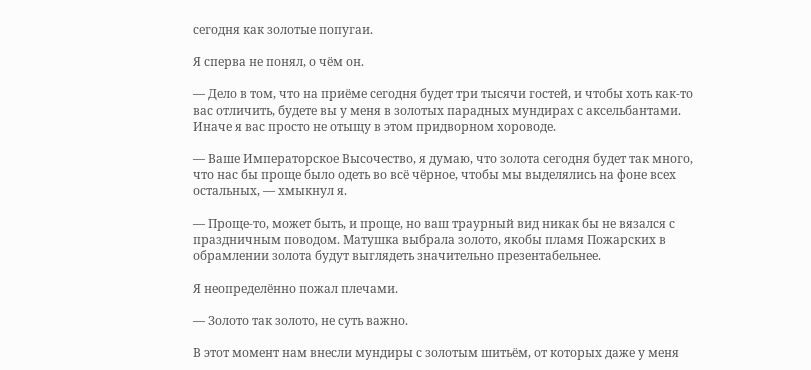сегодня как золотые попугаи.

Я сперва не понял, о чём он.

— Дело в том, что на приёме сегодня будет три тысячи гостей, и чтобы хоть как-то вас отличить, будете вы у меня в золотых парадных мундирах с аксельбантами. Иначе я вас просто не отыщу в этом придворном хороводе.

— Ваше Императорское Высочество, я думаю, что золота сегодня будет так много, что нас бы проще было одеть во всё чёрное, чтобы мы выделялись на фоне всех остальных, — хмыкнул я.

— Проще-то, может быть, и проще, но ваш траурный вид никак бы не вязался с праздничным поводом. Матушка выбрала золото, якобы пламя Пожарских в обрамлении золота будут выглядеть значительно презентабельнее.

Я неопределённо пожал плечами.

— Золото так золото, не суть важно.

В этот момент нам внесли мундиры с золотым шитьём, от которых даже у меня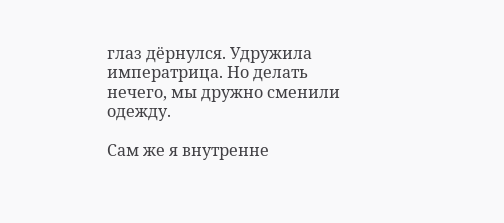глаз дёрнулся. Удружила императрица. Но делать нечего, мы дружно сменили одежду.

Сам же я внутренне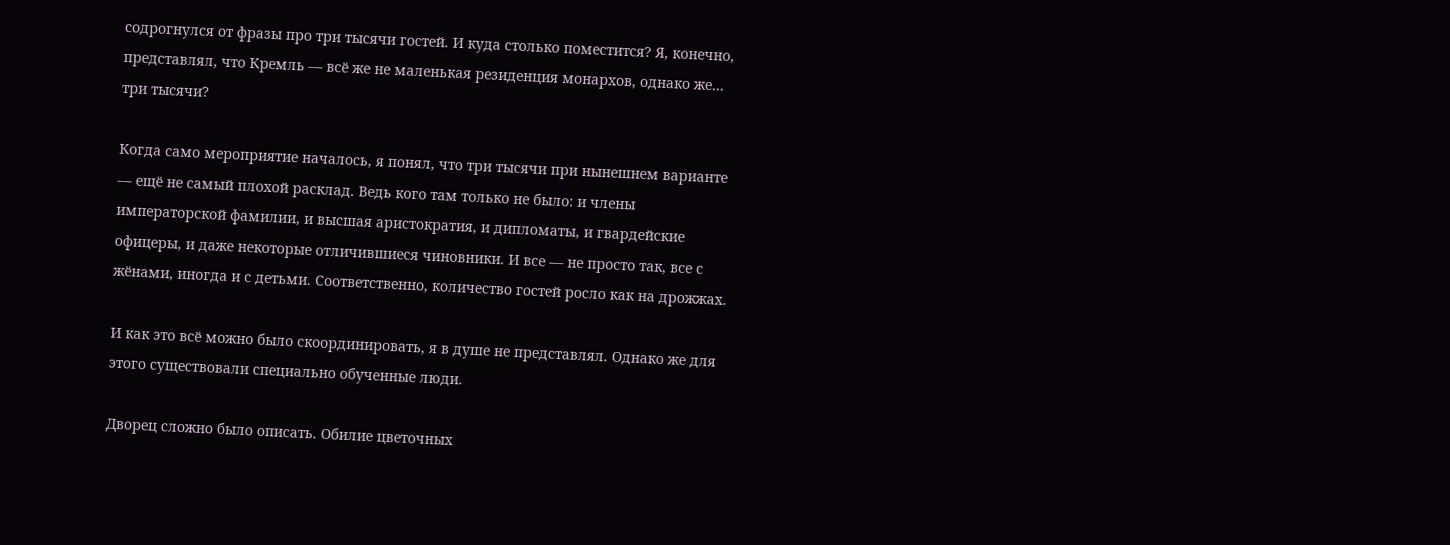содрогнулся от фразы про три тысячи гостей. И куда столько поместится? Я, конечно, представлял, что Кремль — всё же не маленькая резиденция монархов, однако же… три тысячи?

Когда само мероприятие началось, я понял, что три тысячи при нынешнем варианте — ещё не самый плохой расклад. Ведь кого там только не было: и члены императорской фамилии, и высшая аристократия, и дипломаты, и гвардейские офицеры, и даже некоторые отличившиеся чиновники. И все — не просто так, все с жёнами, иногда и с детьми. Соответственно, количество гостей росло как на дрожжах.

И как это всё можно было скоординировать, я в душе не представлял. Однако же для этого существовали специально обученные люди.

Дворец сложно было описать. Обилие цветочных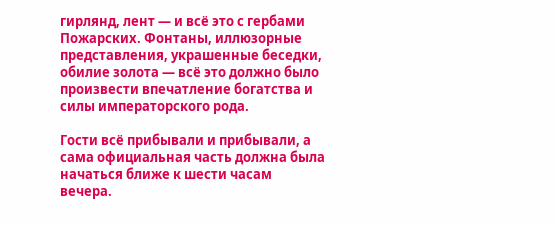гирлянд, лент — и всё это с гербами Пожарских. Фонтаны, иллюзорные представления, украшенные беседки, обилие золота — всё это должно было произвести впечатление богатства и силы императорского рода.

Гости всё прибывали и прибывали, а сама официальная часть должна была начаться ближе к шести часам вечера.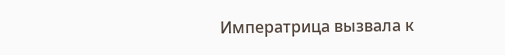Императрица вызвала к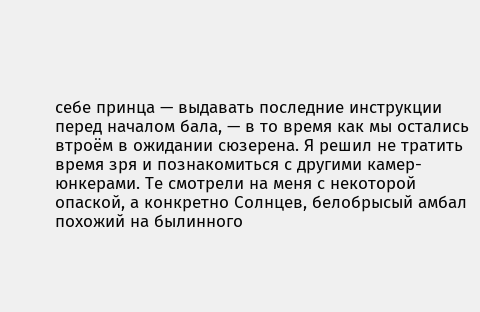себе принца — выдавать последние инструкции перед началом бала, — в то время как мы остались втроём в ожидании сюзерена. Я решил не тратить время зря и познакомиться с другими камер-юнкерами. Те смотрели на меня с некоторой опаской, а конкретно Солнцев, белобрысый амбал похожий на былинного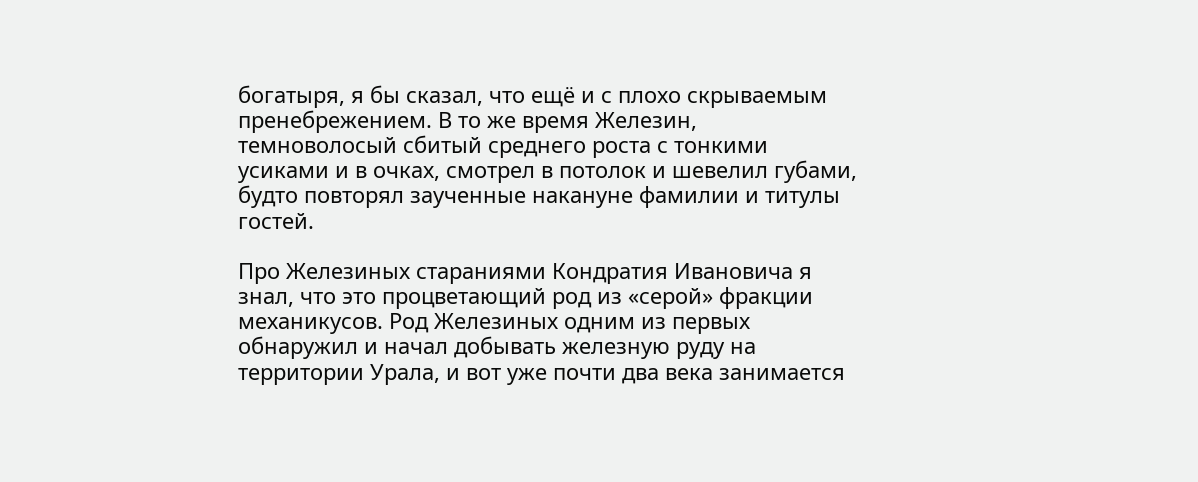богатыря, я бы сказал, что ещё и с плохо скрываемым пренебрежением. В то же время Железин, темноволосый сбитый среднего роста с тонкими усиками и в очках, смотрел в потолок и шевелил губами, будто повторял заученные накануне фамилии и титулы гостей.

Про Железиных стараниями Кондратия Ивановича я знал, что это процветающий род из «серой» фракции механикусов. Род Железиных одним из первых обнаружил и начал добывать железную руду на территории Урала, и вот уже почти два века занимается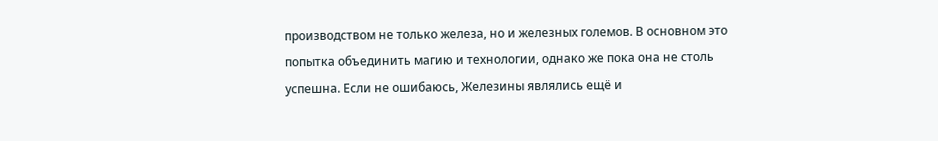производством не только железа, но и железных големов. В основном это попытка объединить магию и технологии, однако же пока она не столь успешна. Если не ошибаюсь, Железины являлись ещё и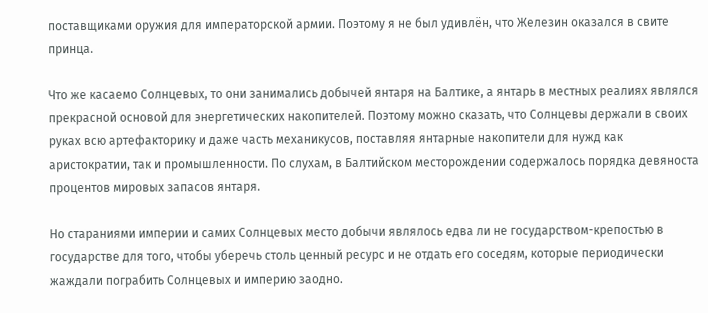поставщиками оружия для императорской армии. Поэтому я не был удивлён, что Железин оказался в свите принца.

Что же касаемо Солнцевых, то они занимались добычей янтаря на Балтике, а янтарь в местных реалиях являлся прекрасной основой для энергетических накопителей. Поэтому можно сказать, что Солнцевы держали в своих руках всю артефакторику и даже часть механикусов, поставляя янтарные накопители для нужд как аристократии, так и промышленности. По слухам, в Балтийском месторождении содержалось порядка девяноста процентов мировых запасов янтаря.

Но стараниями империи и самих Солнцевых место добычи являлось едва ли не государством-крепостью в государстве для того, чтобы уберечь столь ценный ресурс и не отдать его соседям, которые периодически жаждали пограбить Солнцевых и империю заодно.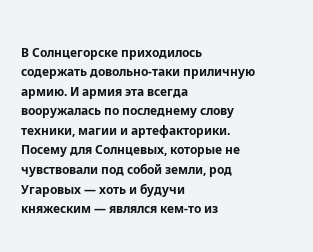В Солнцегорске приходилось содержать довольно-таки приличную армию. И армия эта всегда вооружалась по последнему слову техники, магии и артефакторики. Посему для Солнцевых, которые не чувствовали под собой земли, род Угаровых — хоть и будучи княжеским — являлся кем-то из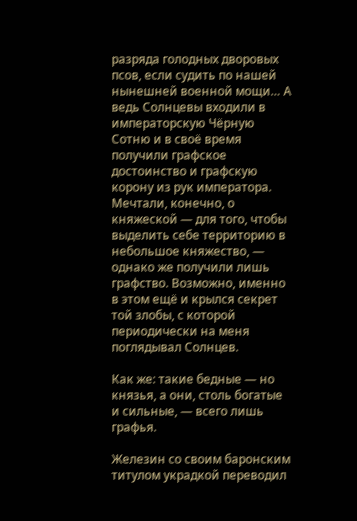разряда голодных дворовых псов, если судить по нашей нынешней военной мощи… А ведь Солнцевы входили в императорскую Чёрную Сотню и в своё время получили графское достоинство и графскую корону из рук императора. Мечтали, конечно, о княжеской — для того, чтобы выделить себе территорию в небольшое княжество, — однако же получили лишь графство. Возможно, именно в этом ещё и крылся секрет той злобы, с которой периодически на меня поглядывал Солнцев.

Как же: такие бедные — но князья, а они, столь богатые и сильные, — всего лишь графья.

Железин со своим баронским титулом украдкой переводил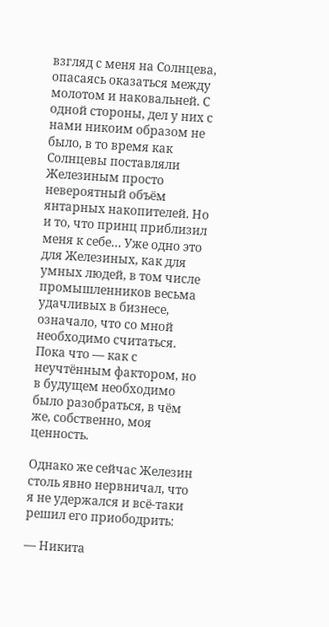взгляд с меня на Солнцева, опасаясь оказаться между молотом и наковальней. С одной стороны, дел у них с нами никоим образом не было, в то время как Солнцевы поставляли Железиным просто невероятный объём янтарных накопителей. Но и то, что принц приблизил меня к себе… Уже одно это для Железиных, как для умных людей, в том числе промышленников весьма удачливых в бизнесе, означало, что со мной необходимо считаться. Пока что — как с неучтённым фактором, но в будущем необходимо было разобраться, в чём же, собственно, моя ценность.

Однако же сейчас Железин столь явно нервничал, что я не удержался и всё-таки решил его приободрить:

— Никита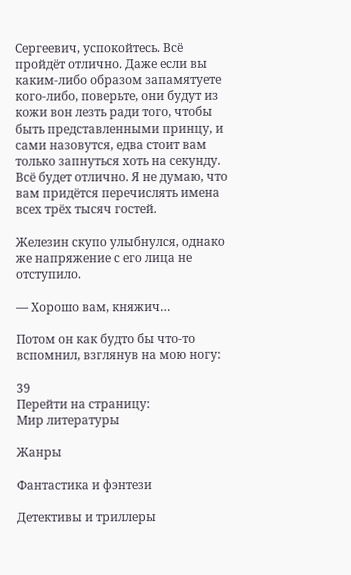Сергеевич, успокойтесь. Всё пройдёт отлично. Даже если вы каким-либо образом запамятуете кого-либо, поверьте, они будут из кожи вон лезть ради того, чтобы быть представленными принцу, и сами назовутся, едва стоит вам только запнуться хоть на секунду. Всё будет отлично. Я не думаю, что вам придётся перечислять имена всех трёх тысяч гостей.

Железин скупо улыбнулся, однако же напряжение с его лица не отступило.

— Хорошо вам, княжич…

Потом он как будто бы что-то вспомнил, взглянув на мою ногу:

39
Перейти на страницу:
Мир литературы

Жанры

Фантастика и фэнтези

Детективы и триллеры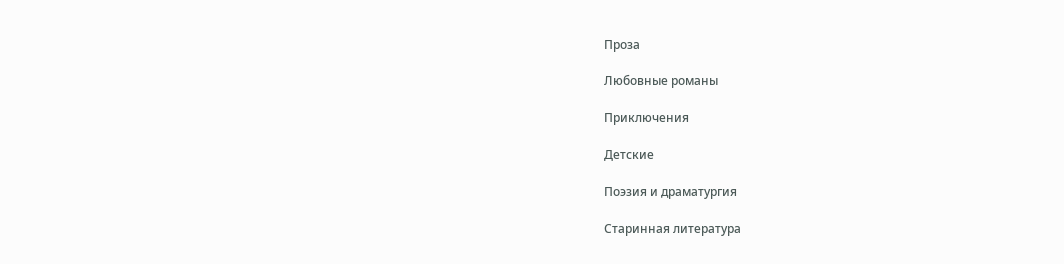Проза

Любовные романы

Приключения

Детские

Поэзия и драматургия

Старинная литература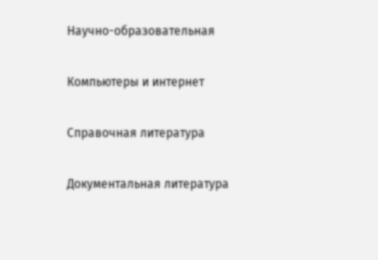Научно-образовательная

Компьютеры и интернет

Справочная литература

Документальная литература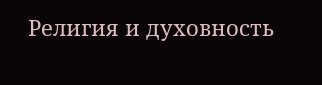Религия и духовность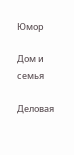Юмор

Дом и семья

Деловая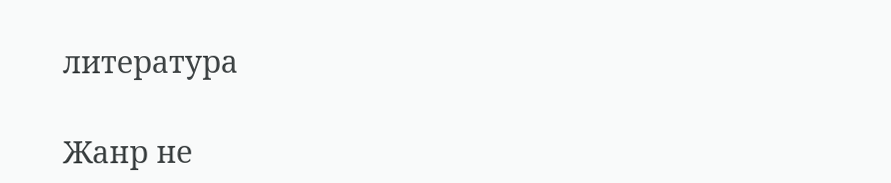литература

Жанр не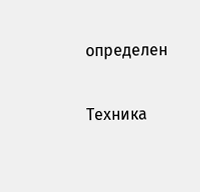определен

Техника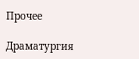Прочее

Драматургия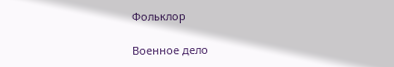Фольклор

Военное дело